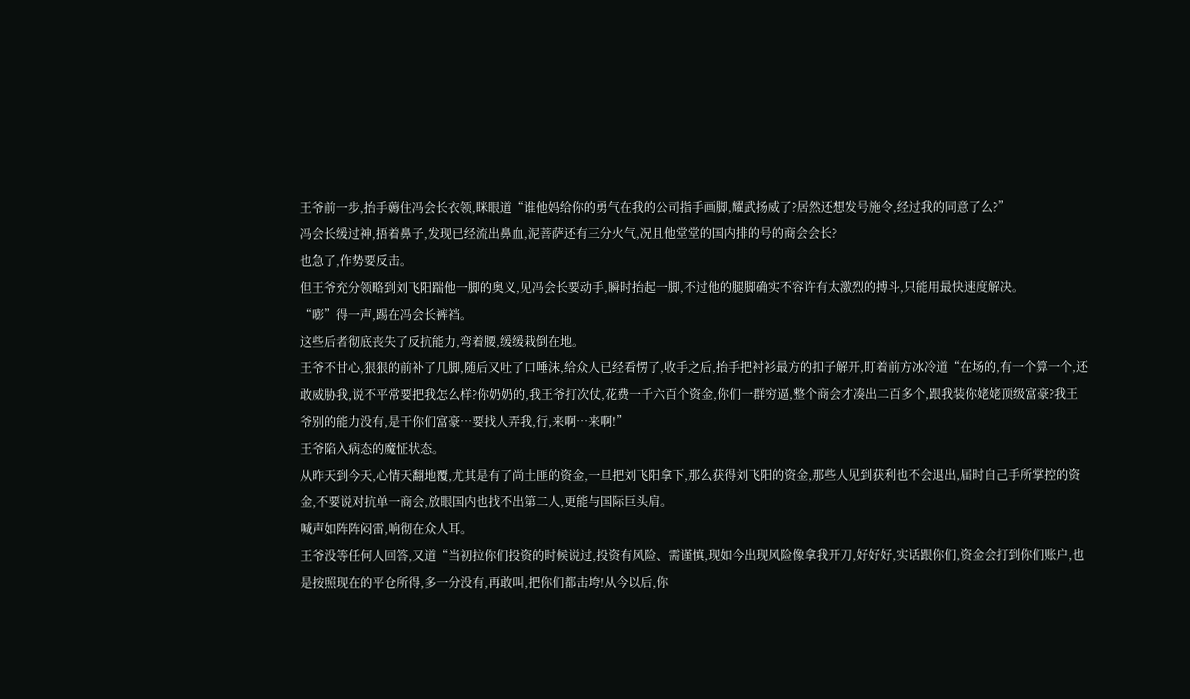王爷前一步,抬手薅住冯会长衣领,眯眼道“谁他妈给你的勇气在我的公司指手画脚,耀武扬威了?居然还想发号施令,经过我的同意了么?”
冯会长缓过神,捂着鼻子,发现已经流出鼻血,泥菩萨还有三分火气,况且他堂堂的国内排的号的商会会长?
也急了,作势要反击。
但王爷充分领略到刘飞阳踹他一脚的奥义,见冯会长要动手,瞬时抬起一脚,不过他的腿脚确实不容许有太激烈的搏斗,只能用最快速度解决。
“嘭”得一声,踢在冯会长裤裆。
这些后者彻底丧失了反抗能力,弯着腰,缓缓栽倒在地。
王爷不甘心,狠狠的前补了几脚,随后又吐了口唾沫,给众人已经看愣了,收手之后,抬手把衬衫最方的扣子解开,盯着前方冰冷道“在场的,有一个算一个,还敢威胁我,说不平常要把我怎么样?你奶奶的,我王爷打次仗,花费一千六百个资金,你们一群穷逼,整个商会才凑出二百多个,跟我装你姥姥顶级富豪?我王爷别的能力没有,是干你们富豪…要找人弄我,行,来啊…来啊!”
王爷陷入病态的魔怔状态。
从昨天到今天,心情天翻地覆,尤其是有了尚土匪的资金,一旦把刘飞阳拿下,那么获得刘飞阳的资金,那些人见到获利也不会退出,届时自己手所掌控的资金,不要说对抗单一商会,放眼国内也找不出第二人,更能与国际巨头肩。
喊声如阵阵闷雷,响彻在众人耳。
王爷没等任何人回答,又道“当初拉你们投资的时候说过,投资有风险、需谨慎,现如今出现风险像拿我开刀,好好好,实话跟你们,资金会打到你们账户,也是按照现在的平仓所得,多一分没有,再敢叫,把你们都击垮!从今以后,你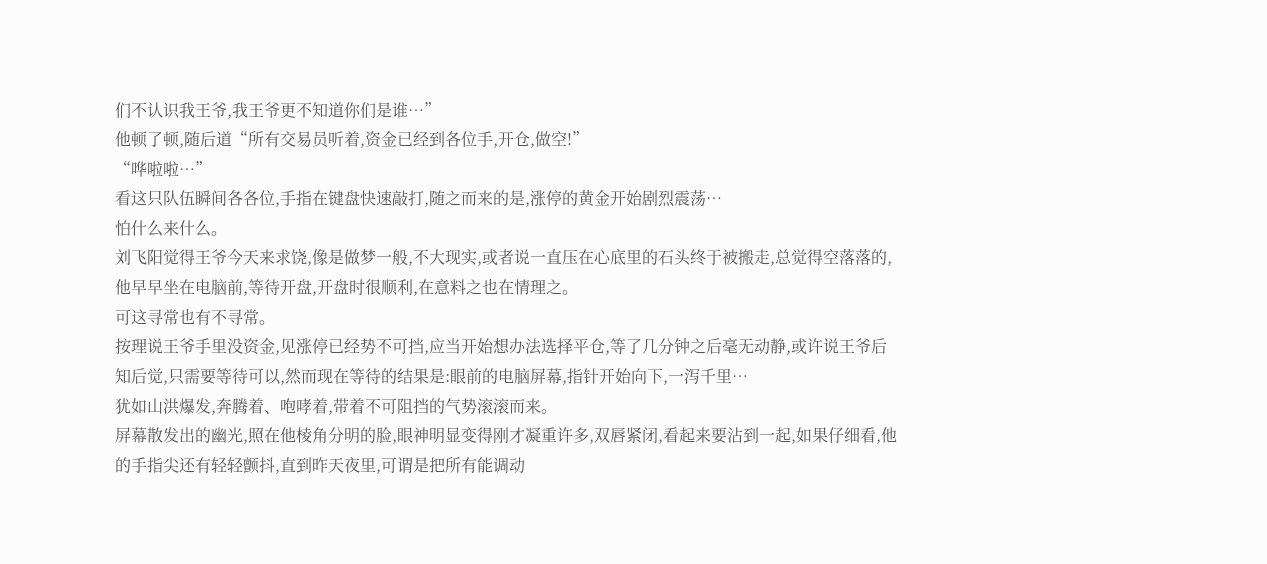们不认识我王爷,我王爷更不知道你们是谁…”
他顿了顿,随后道“所有交易员听着,资金已经到各位手,开仓,做空!”
“哗啦啦…”
看这只队伍瞬间各各位,手指在键盘快速敲打,随之而来的是,涨停的黄金开始剧烈震荡…
怕什么来什么。
刘飞阳觉得王爷今天来求饶,像是做梦一般,不大现实,或者说一直压在心底里的石头终于被搬走,总觉得空落落的,他早早坐在电脑前,等待开盘,开盘时很顺利,在意料之也在情理之。
可这寻常也有不寻常。
按理说王爷手里没资金,见涨停已经势不可挡,应当开始想办法选择平仓,等了几分钟之后毫无动静,或许说王爷后知后觉,只需要等待可以,然而现在等待的结果是:眼前的电脑屏幕,指针开始向下,一泻千里…
犹如山洪爆发,奔腾着、咆哮着,带着不可阻挡的气势滚滚而来。
屏幕散发出的幽光,照在他棱角分明的脸,眼神明显变得刚才凝重许多,双唇紧闭,看起来要沾到一起,如果仔细看,他的手指尖还有轻轻颤抖,直到昨天夜里,可谓是把所有能调动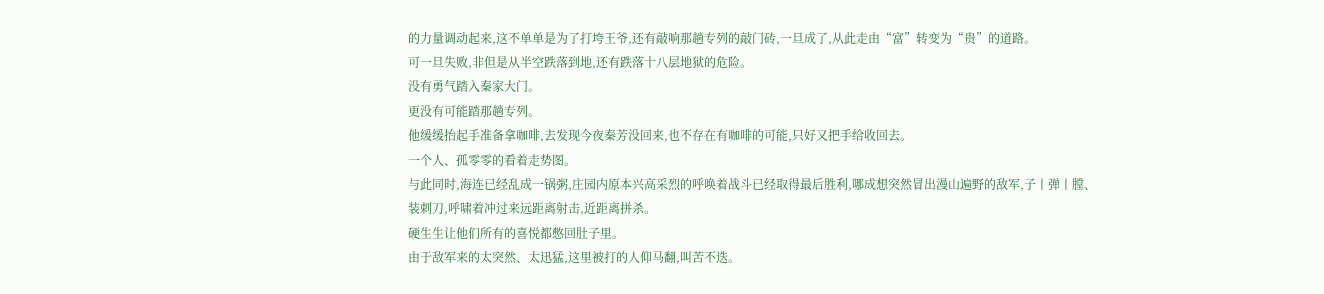的力量调动起来,这不单单是为了打垮王爷,还有敲响那趟专列的敲门砖,一旦成了,从此走由“富”转变为“贵”的道路。
可一旦失败,非但是从半空跌落到地,还有跌落十八层地狱的危险。
没有勇气踏入秦家大门。
更没有可能踏那趟专列。
他缓缓抬起手准备拿咖啡,去发现今夜秦芳没回来,也不存在有咖啡的可能,只好又把手给收回去。
一个人、孤零零的看着走势图。
与此同时,海连已经乱成一锅粥,庄园内原本兴高采烈的呼唤着战斗已经取得最后胜利,哪成想突然冒出漫山遍野的敌军,子丨弹丨膛、装刺刀,呼啸着冲过来远距离射击,近距离拼杀。
硬生生让他们所有的喜悦都憋回肚子里。
由于敌军来的太突然、太迅猛,这里被打的人仰马翻,叫苦不迭。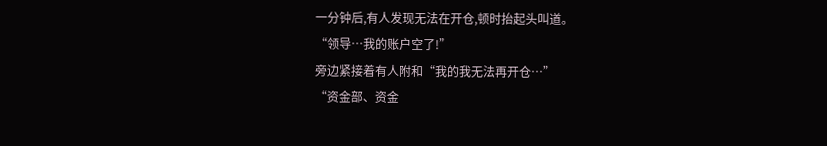一分钟后,有人发现无法在开仓,顿时抬起头叫道。
“领导…我的账户空了!”
旁边紧接着有人附和“我的我无法再开仓…”
“资金部、资金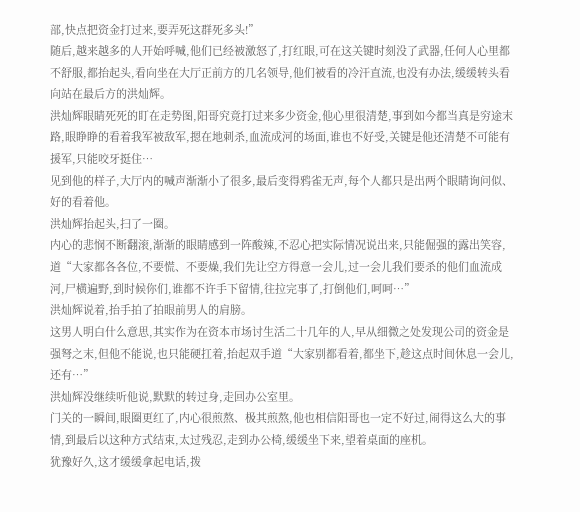部,快点把资金打过来,要弄死这群死多头!”
随后,越来越多的人开始呼喊,他们已经被激怒了,打红眼,可在这关键时刻没了武器,任何人心里都不舒服,都抬起头,看向坐在大厅正前方的几名领导,他们被看的冷汗直流,也没有办法,缓缓转头看向站在最后方的洪灿辉。
洪灿辉眼睛死死的盯在走势图,阳哥究竟打过来多少资金,他心里很清楚,事到如今都当真是穷途末路,眼睁睁的看着我军被敌军,摁在地刺杀,血流成河的场面,谁也不好受,关键是他还清楚不可能有援军,只能咬牙挺住…
见到他的样子,大厅内的喊声渐渐小了很多,最后变得鸦雀无声,每个人都只是出两个眼睛询问似、好的看着他。
洪灿辉抬起头,扫了一圈。
内心的悲悯不断翻滚,渐渐的眼睛感到一阵酸辣,不忍心把实际情况说出来,只能倔强的露出笑容,道“大家都各各位,不要慌、不要燥,我们先让空方得意一会儿,过一会儿我们要杀的他们血流成河,尸横遍野,到时候你们,谁都不许手下留情,往拉完事了,打倒他们,呵呵…”
洪灿辉说着,抬手拍了拍眼前男人的肩膀。
这男人明白什么意思,其实作为在资本市场讨生活二十几年的人,早从细微之处发现公司的资金是强弩之末,但他不能说,也只能硬扛着,抬起双手道“大家别都看着,都坐下,趁这点时间休息一会儿,还有…”
洪灿辉没继续听他说,默默的转过身,走回办公室里。
门关的一瞬间,眼圈更红了,内心很煎熬、极其煎熬,他也相信阳哥也一定不好过,闹得这么大的事情,到最后以这种方式结束,太过残忍,走到办公椅,缓缓坐下来,望着桌面的座机。
犹豫好久,这才缓缓拿起电话,拨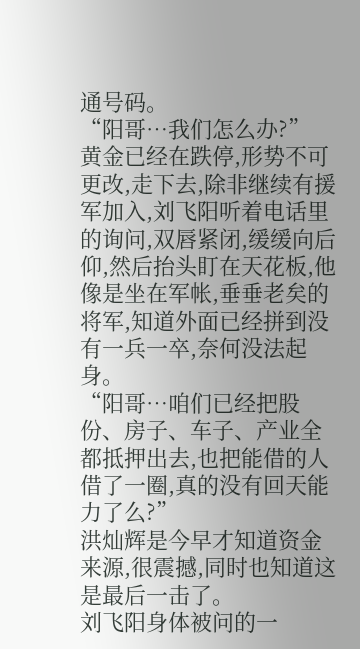通号码。
“阳哥…我们怎么办?”
黄金已经在跌停,形势不可更改,走下去,除非继续有援军加入,刘飞阳听着电话里的询问,双唇紧闭,缓缓向后仰,然后抬头盯在天花板,他像是坐在军帐,垂垂老矣的将军,知道外面已经拼到没有一兵一卒,奈何没法起身。
“阳哥…咱们已经把股份、房子、车子、产业全都抵押出去,也把能借的人借了一圈,真的没有回天能力了么?”
洪灿辉是今早才知道资金来源,很震撼,同时也知道这是最后一击了。
刘飞阳身体被问的一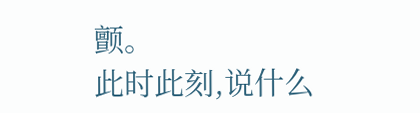颤。
此时此刻,说什么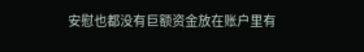安慰也都没有巨额资金放在账户里有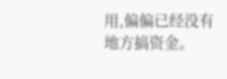用,偏偏已经没有地方搞资金。